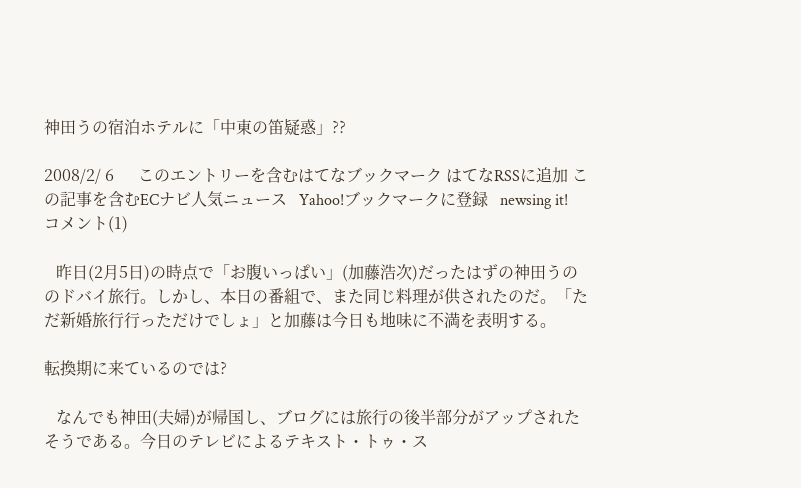神田うの宿泊ホテルに「中東の笛疑惑」??

2008/2/ 6      このエントリーを含むはてなブックマーク はてなRSSに追加 この記事を含むECナビ人気ニュース   Yahoo!ブックマークに登録   newsing it!   コメント(1)

   昨日(2月5日)の時点で「お腹いっぱい」(加藤浩次)だったはずの神田うののドバイ旅行。しかし、本日の番組で、また同じ料理が供されたのだ。「ただ新婚旅行行っただけでしょ」と加藤は今日も地味に不満を表明する。

転換期に来ているのでは?

   なんでも神田(夫婦)が帰国し、ブログには旅行の後半部分がアップされたそうである。今日のテレビによるテキスト・トゥ・ス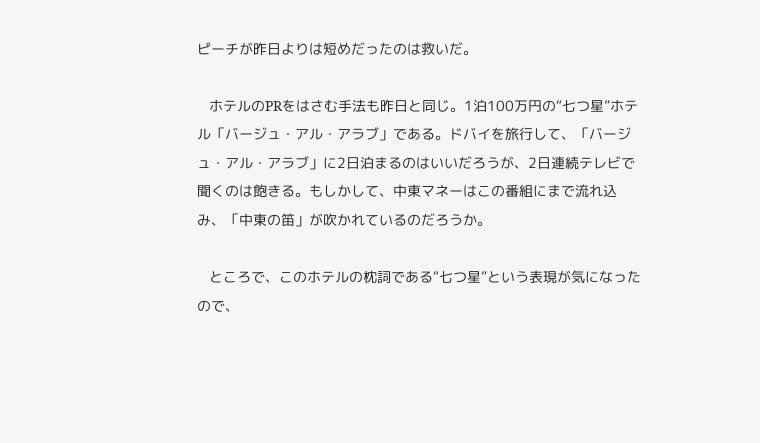ピーチが昨日よりは短めだったのは救いだ。

   ホテルのPRをはさむ手法も昨日と同じ。1泊100万円の“七つ星”ホテル「バージュ・アル・アラブ」である。ドバイを旅行して、「バージュ・アル・アラブ」に2日泊まるのはいいだろうが、2日連続テレビで聞くのは飽きる。もしかして、中東マネーはこの番組にまで流れ込み、「中東の笛」が吹かれているのだろうか。

   ところで、このホテルの枕詞である“七つ星”という表現が気になったので、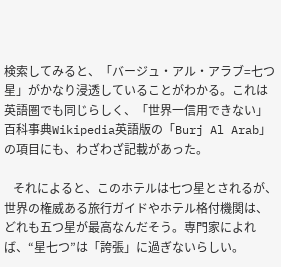検索してみると、「バージュ・アル・アラブ=七つ星」がかなり浸透していることがわかる。これは英語圏でも同じらしく、「世界一信用できない」百科事典Wikipedia英語版の「Burj Al Arab」の項目にも、わざわざ記載があった。

   それによると、このホテルは七つ星とされるが、世界の権威ある旅行ガイドやホテル格付機関は、どれも五つ星が最高なんだそう。専門家によれば、“星七つ”は「誇張」に過ぎないらしい。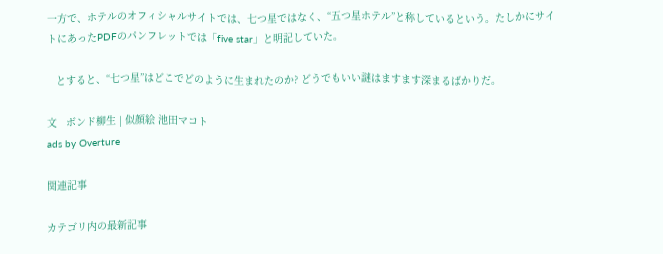一方で、ホテルのオフィシャルサイトでは、七つ星ではなく、“五つ星ホテル”と称しているという。たしかにサイトにあったPDFのパンフレットでは「five star」と明記していた。

   とすると、“七つ星”はどこでどのように生まれたのか? どうでもいい謎はますます深まるばかりだ。

文   ボンド柳生 | 似顔絵 池田マコト
ads by Overture

関連記事

カテゴリ内の最新記事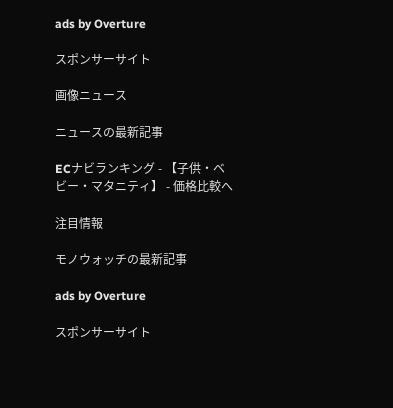ads by Overture

スポンサーサイト

画像ニュース

ニュースの最新記事

ECナビランキング - 【子供・ベビー・マタニティ】 - 価格比較へ

注目情報

モノウォッチの最新記事

ads by Overture

スポンサーサイト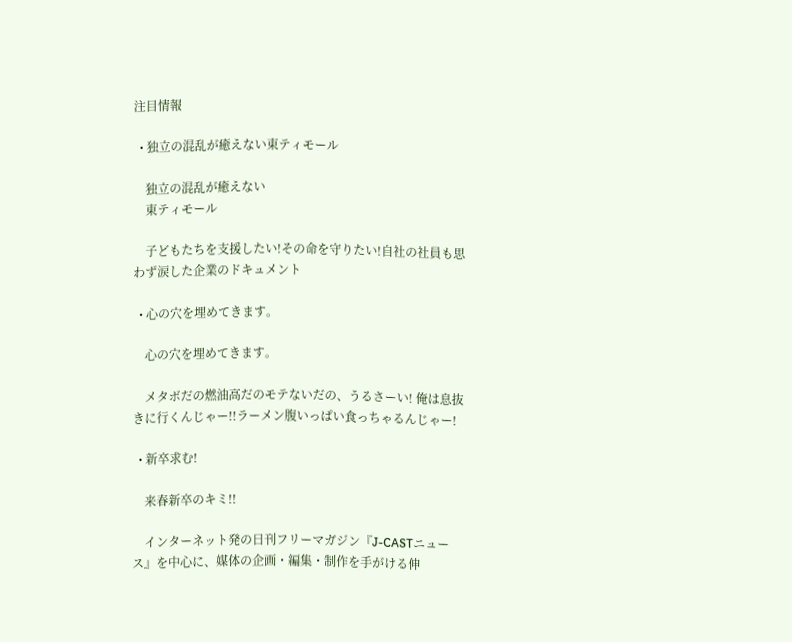注目情報

  • 独立の混乱が癒えない東ティモール

    独立の混乱が癒えない
    東ティモール

    子どもたちを支援したい!その命を守りたい!自社の社員も思わず涙した企業のドキュメント

  • 心の穴を埋めてきます。

    心の穴を埋めてきます。

    メタボだの燃油高だのモテないだの、うるさーい! 俺は息抜きに行くんじゃー!!ラーメン腹いっぱい食っちゃるんじゃー!

  • 新卒求む!

    来春新卒のキミ!!

    インターネット発の日刊フリーマガジン『J-CASTニュース』を中心に、媒体の企画・編集・制作を手がける伸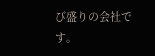び盛りの会社です。